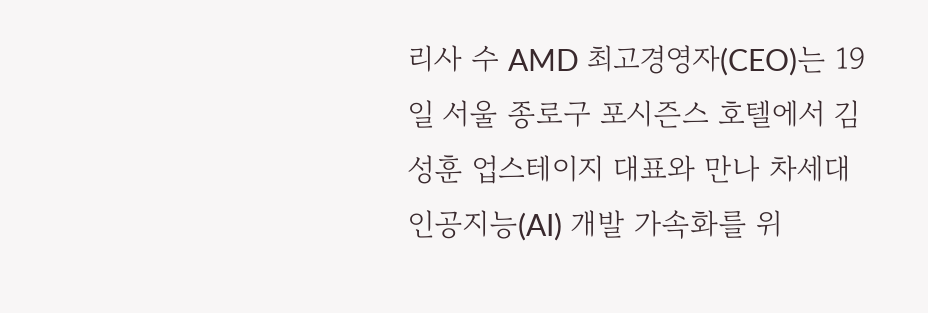리사 수 AMD 최고경영자(CEO)는 19일 서울 종로구 포시즌스 호텔에서 김성훈 업스테이지 대표와 만나 차세대 인공지능(AI) 개발 가속화를 위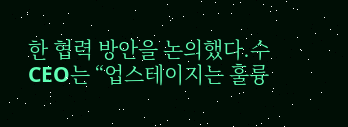한 협력 방안을 논의했다.수 CEO는 “업스테이지는 훌륭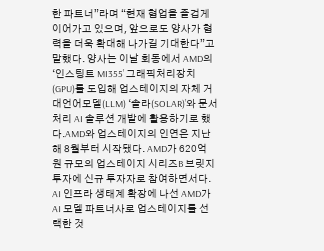한 파트너”라며 “현재 협업을 즐겁게 이어가고 있으며, 앞으로도 양사가 협력을 더욱 확대해 나가길 기대한다”고 말했다. 양사는 이날 회동에서 AMD의 ‘인스팅트 MI355’ 그래픽처리장치(GPU)를 도입해 업스테이지의 자체 거대언어모델(LLM) ‘솔라(SOLAR)’와 문서 처리 AI 솔루션 개발에 활용하기로 했다.AMD와 업스테이지의 인연은 지난해 8월부터 시작됐다. AMD가 620억 원 규모의 업스테이지 시리즈B 브릿지 투자에 신규 투자자로 참여하면서다. AI 인프라 생태계 확장에 나선 AMD가 AI 모델 파트너사로 업스테이지를 선택한 것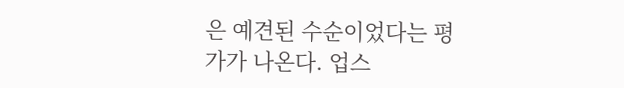은 예견된 수순이었다는 평가가 나온다. 업스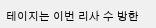테이지는 이번 리사 수 방한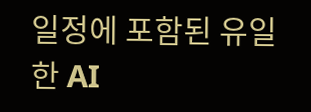일정에 포함된 유일한 AI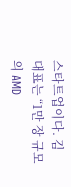스타트업이다. 김 대표는 “1만 장 규모의 AMD